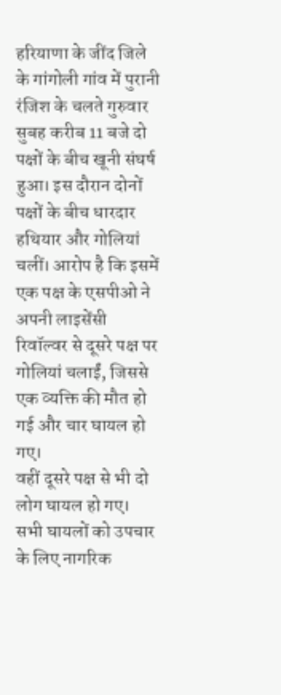हरियाणा के जींद जिले के गांगोली गांव में पुरानी रंजिश के चलते गुरुवार सुबह करीब 11 बजे दो पक्षों के बीच खूनी संघर्ष हुआ। इस दौरान दोनों पक्षों के बीच धारदार हथियार और गोलियां चलीं। आरोप है कि इसमें एक पक्ष के एसपीओ ने अपनी लाइसेंसी रिवॉल्वर से दूसरे पक्ष पर गोलियां चलाईं, जिससे एक व्यक्ति की मौत हो गई और चार घायल हो गए।
वहीं दूसरे पक्ष से भी दो लोग घायल हो गए। सभी घायलों को उपचार के लिए नागरिक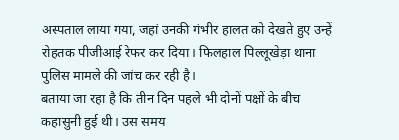अस्पताल लाया गया, जहां उनकी गंभीर हालत को देखते हुए उन्हें रोहतक पीजीआई रेफर कर दिया। फिलहाल पिल्लूखेड़ा थाना पुलिस मामले की जांच कर रही है।
बताया जा रहा है कि तीन दिन पहले भी दोनों पक्षों के बीच कहासुनी हुई थी। उस समय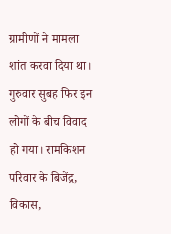ग्रामीणों ने मामला शांत करवा दिया था। गुरुवार सुबह फिर इन लोगों के बीच विवाद हो गया। रामकिशन परिवार के बिजेंद्र, विकास,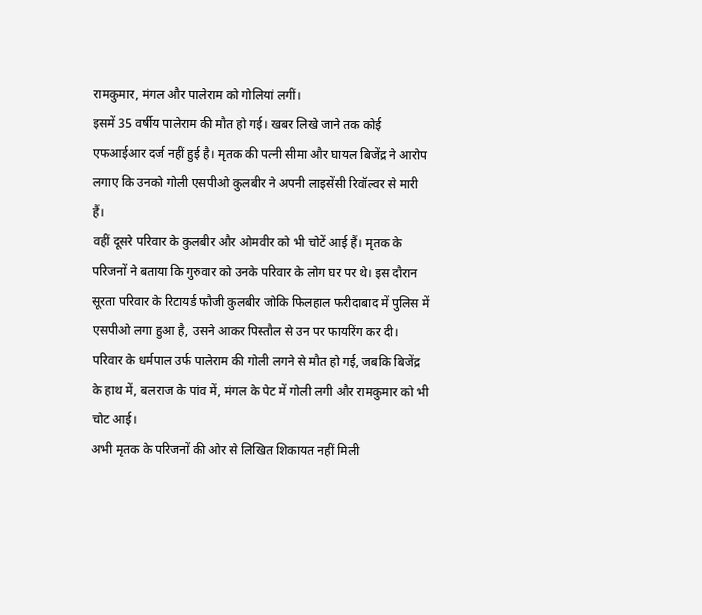रामकुमार, मंगल और पालेराम को गोलियां लगीं।
इसमें 35 वर्षीय पालेराम की मौत हो गई। खबर लिखे जाने तक कोई एफआईआर दर्ज नहीं हुई है। मृतक की पत्नी सीमा और घायल बिजेंद्र ने आरोप लगाए कि उनको गोली एसपीओ कुलबीर ने अपनी लाइसेंसी रिवॉल्वर से मारी हैं।
वहीं दूसरे परिवार के कुलबीर और ओमवीर को भी चोटें आई हैं। मृतक के परिजनों ने बताया कि गुरुवार को उनके परिवार के लोग घर पर थे। इस दौरान सूरता परिवार के रिटायर्ड फौजी कुलबीर जोकि फिलहाल फरीदाबाद में पुलिस में एसपीओ लगा हुआ है, उसने आकर पिस्तौल से उन पर फायरिंग कर दी। परिवार के धर्मपाल उर्फ पालेराम की गोली लगने से मौत हो गई, जबकि बिजेंद्र के हाथ में, बलराज के पांव में, मंगल के पेट में गोली लगी और रामकुमार को भी चोट आई।
अभी मृतक के परिजनों की ओर से लिखित शिकायत नहीं मिली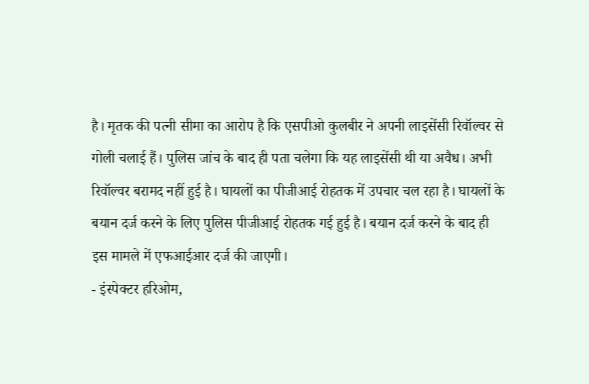है। मृतक की पत्नी सीमा का आरोप है कि एसपीओ कुलबीर ने अपनी लाइसेंसी रिवॉल्वर से गोली चलाई हैं। पुलिस जांच के बाद ही पता चलेगा कि यह लाइसेंसी थी या अवैध। अभी रिवॉल्वर बरामद नहीं हुई है। घायलों का पीजीआई रोहतक में उपचार चल रहा है। घायलों के बयान दर्ज करने के लिए पुलिस पीजीआई रोहतक गई हुई है। बयान दर्ज करने के बाद ही इस मामले में एफआईआर दर्ज की जाएगी।
- इंस्पेक्टर हरिओम,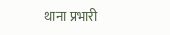थाना प्रभारी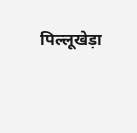पिल्लूखेड़ा